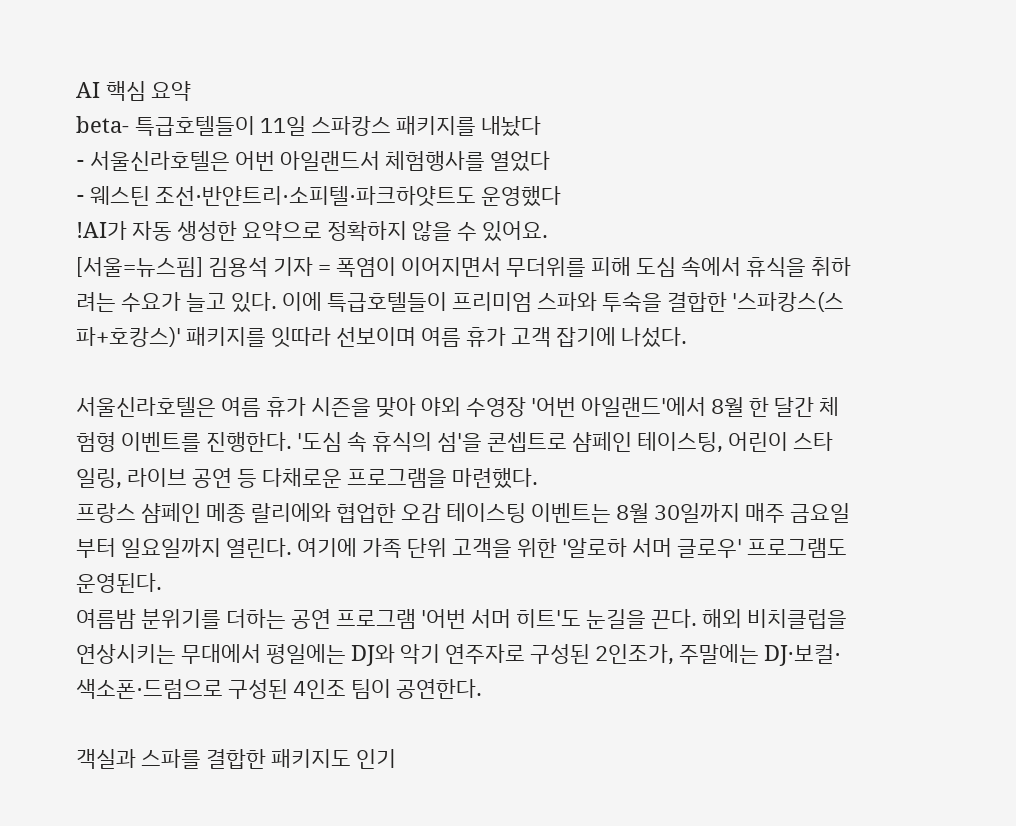AI 핵심 요약
beta- 특급호텔들이 11일 스파캉스 패키지를 내놨다
- 서울신라호텔은 어번 아일랜드서 체험행사를 열었다
- 웨스틴 조선·반얀트리·소피텔·파크하얏트도 운영했다
!AI가 자동 생성한 요약으로 정확하지 않을 수 있어요.
[서울=뉴스핌] 김용석 기자 = 폭염이 이어지면서 무더위를 피해 도심 속에서 휴식을 취하려는 수요가 늘고 있다. 이에 특급호텔들이 프리미엄 스파와 투숙을 결합한 '스파캉스(스파+호캉스)' 패키지를 잇따라 선보이며 여름 휴가 고객 잡기에 나섰다.

서울신라호텔은 여름 휴가 시즌을 맞아 야외 수영장 '어번 아일랜드'에서 8월 한 달간 체험형 이벤트를 진행한다. '도심 속 휴식의 섬'을 콘셉트로 샴페인 테이스팅, 어린이 스타일링, 라이브 공연 등 다채로운 프로그램을 마련했다.
프랑스 샴페인 메종 랄리에와 협업한 오감 테이스팅 이벤트는 8월 30일까지 매주 금요일부터 일요일까지 열린다. 여기에 가족 단위 고객을 위한 '알로하 서머 글로우' 프로그램도 운영된다.
여름밤 분위기를 더하는 공연 프로그램 '어번 서머 히트'도 눈길을 끈다. 해외 비치클럽을 연상시키는 무대에서 평일에는 DJ와 악기 연주자로 구성된 2인조가, 주말에는 DJ·보컬·색소폰·드럼으로 구성된 4인조 팀이 공연한다.

객실과 스파를 결합한 패키지도 인기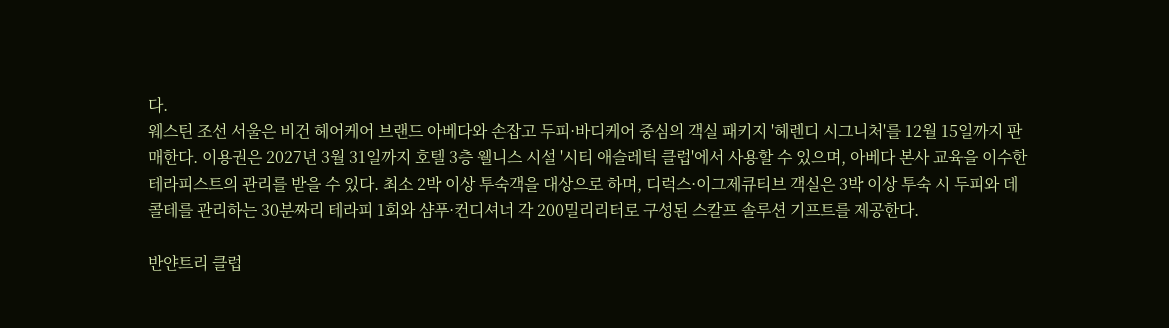다.
웨스틴 조선 서울은 비건 헤어케어 브랜드 아베다와 손잡고 두피·바디케어 중심의 객실 패키지 '헤렌디 시그니처'를 12월 15일까지 판매한다. 이용권은 2027년 3월 31일까지 호텔 3층 웰니스 시설 '시티 애슬레틱 클럽'에서 사용할 수 있으며, 아베다 본사 교육을 이수한 테라피스트의 관리를 받을 수 있다. 최소 2박 이상 투숙객을 대상으로 하며, 디럭스·이그제큐티브 객실은 3박 이상 투숙 시 두피와 데콜테를 관리하는 30분짜리 테라피 1회와 샴푸·컨디셔너 각 200밀리리터로 구성된 스칼프 솔루션 기프트를 제공한다.

반얀트리 클럽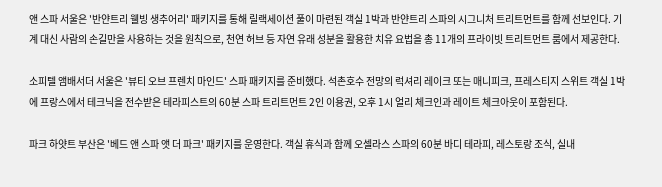앤 스파 서울은 '반얀트리 웰빙 생추어리' 패키지를 통해 릴랙세이션 풀이 마련된 객실 1박과 반얀트리 스파의 시그니처 트리트먼트를 함께 선보인다. 기계 대신 사람의 손길만을 사용하는 것을 원칙으로, 천연 허브 등 자연 유래 성분을 활용한 치유 요법을 총 11개의 프라이빗 트리트먼트 룸에서 제공한다.

소피텔 앰배서더 서울은 '뷰티 오브 프렌치 마인드' 스파 패키지를 준비했다. 석촌호수 전망의 럭셔리 레이크 또는 매니피크, 프레스티지 스위트 객실 1박에 프랑스에서 테크닉을 전수받은 테라피스트의 60분 스파 트리트먼트 2인 이용권, 오후 1시 얼리 체크인과 레이트 체크아웃이 포함된다.

파크 하얏트 부산은 '베드 앤 스파 앳 더 파크' 패키지를 운영한다. 객실 휴식과 함께 오셀라스 스파의 60분 바디 테라피, 레스토랑 조식, 실내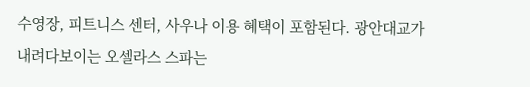수영장, 피트니스 센터, 사우나 이용 혜택이 포함된다. 광안대교가 내려다보이는 오셀라스 스파는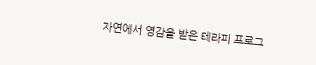자연에서 영감을 받은 테라피 프로그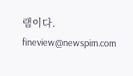램이다.
fineview@newspim.com